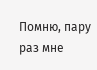Помню, пару раз мне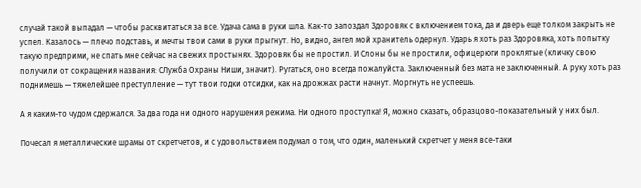случай такой выпадал — чтобы расквитаться за все. Удача сама в руки шла. Как-то запоздал Здоровяк с включением тока, да и дверь еще толком закрыть не успел. Казалось — плечо подставь, и мечты твои сами в руки прыгнут. Но, видно, ангел мой хранитель одернул. Ударь я хоть раз Здоровяка, хоть попытку такую предприми, не спать мне сейчас на свежих простынях. Здоровяк бы не простил. И Слоны бы не простили, офицерюги проклятые (кличку свою получили от сокращения названия: СЛужба Охраны Ниши, значит). Ругаться, оно всегда пожалуйста. Заключенный без мата не заключенный. А руку хоть раз поднимешь — тяжелейшее преступление — тут твои годки отсидки, как на дрожжах расти начнут. Моргнуть не успеешь.

А я каким-то чудом сдержался. За два года ни одного нарушения режима. Ни одного проступка! Я, можно сказать, образцово-показательный у них был.

Почесал я металлические шрамы от скретчетов, и с удовольствием подумал о том, что один, маленький скретчет у меня все-таки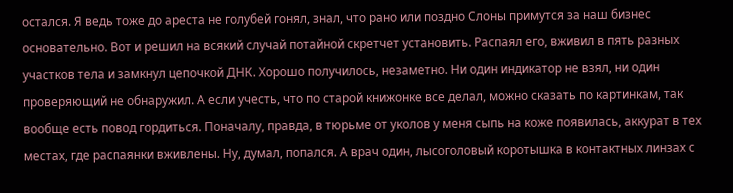остался. Я ведь тоже до ареста не голубей гонял, знал, что рано или поздно Слоны примутся за наш бизнес основательно. Вот и решил на всякий случай потайной скретчет установить. Распаял его, вживил в пять разных участков тела и замкнул цепочкой ДНК. Хорошо получилось, незаметно. Ни один индикатор не взял, ни один проверяющий не обнаружил. А если учесть, что по старой книжонке все делал, можно сказать по картинкам, так вообще есть повод гордиться. Поначалу, правда, в тюрьме от уколов у меня сыпь на коже появилась, аккурат в тех местах, где распаянки вживлены. Ну, думал, попался. А врач один, лысоголовый коротышка в контактных линзах с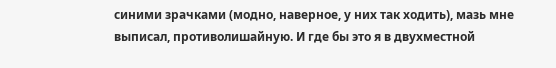синими зрачками (модно, наверное, у них так ходить), мазь мне выписал, противолишайную. И где бы это я в двухместной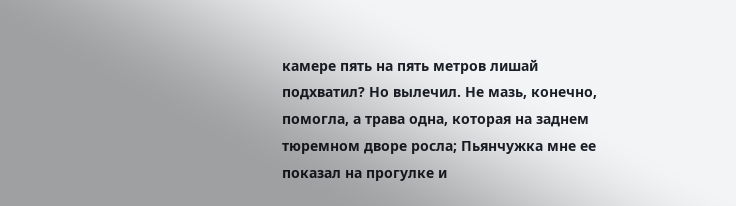камере пять на пять метров лишай подхватил? Но вылечил. Не мазь, конечно, помогла, а трава одна, которая на заднем тюремном дворе росла; Пьянчужка мне ее показал на прогулке и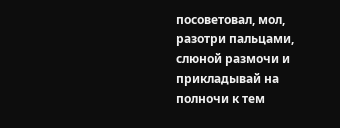посоветовал, мол, разотри пальцами, слюной размочи и прикладывай на полночи к тем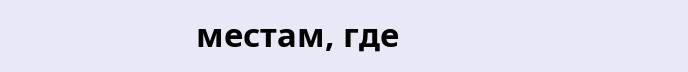местам, где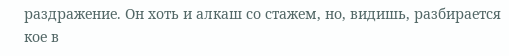раздражение. Он хоть и алкаш со стажем, но, видишь, разбирается кое в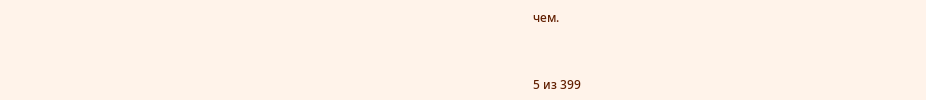чем.



5 из 399